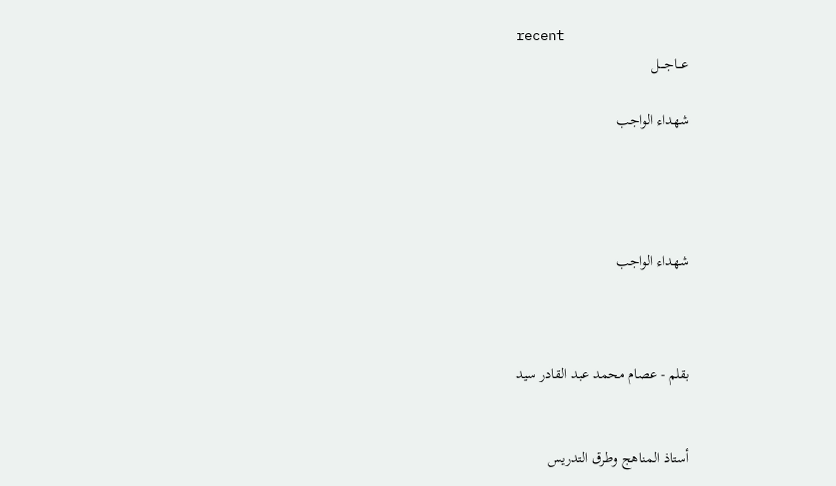recent
عـــاجــــل

شهداء الواجب




شهداء الواجب



بقلم - عصام محمد عبد القادر سيد


أستاذ المناهج وطرق التدريس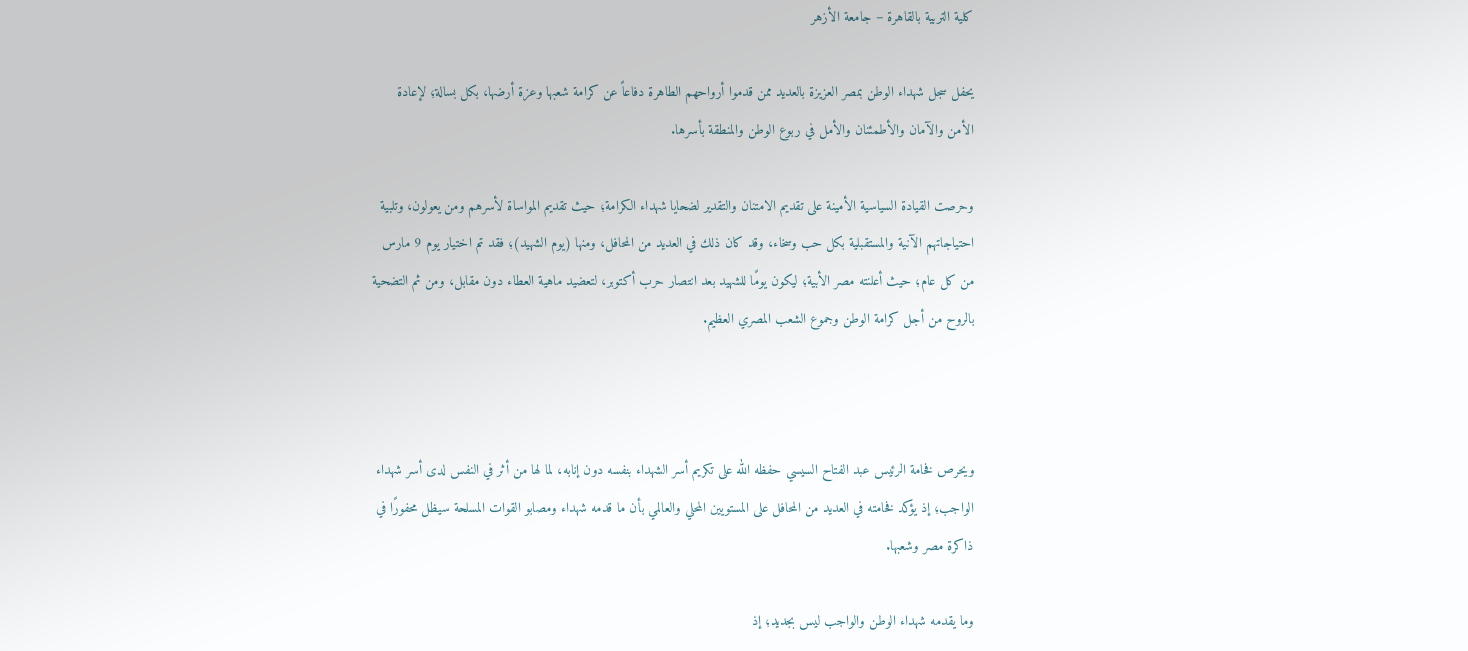كلية التربية بالقاهرة – جامعة الأزهر

يحفل سجل شهداء الوطن بمصر العزيزة بالعديد ممن قدموا أرواحهم الطاهرة دفاعاً عن كرامة شعبها وعزة أرضها، بكل بسالة؛ لإعادة الأمن والآمان والأطمئنان والأمل في ربوع الوطن والمنطقة بأسرها.

وحرصت القيادة السياسية الأمينة على تقديم الامتنان والتقدير لضحايا شهداء الكرامة؛ حيث تقديم المواساة لأسرهم ومن يعولون، وتلبية احتياجاتهم الآنية والمستقبلية بكل حب وسخاء، وقد كان ذلك في العديد من المحافل، ومنها (يوم الشهيد)؛ فقد تم اختيار يوم 9 مارس من كل عام؛ حيث أعلنته مصر الأبية؛ ليكون يومًا للشهيد بعد انتصار حرب أكتوبر، لتعضيد ماهية العطاء دون مقابل، ومن ثم التضحية بالروح من أجل كرامة الوطن وجموع الشعب المصري العظيم.



ويحرص فخامة الرئيس عبد الفتاح السيسي حفظه الله على تكريم أسر الشهداء بنفسه دون إنابه، لما لها من أثر في النفس لدى أسر شهداء الواجب؛ إذ يؤكد فخامته في العديد من المحافل على المستويين المحلي والعالمي بأن ما قدمه شهداء ومصابو القوات المسلحة سيظل محفورًا في ذاكرة مصر وشعبها.

وما يقدمه شهداء الوطن والواجب ليس بجديد؛ إذ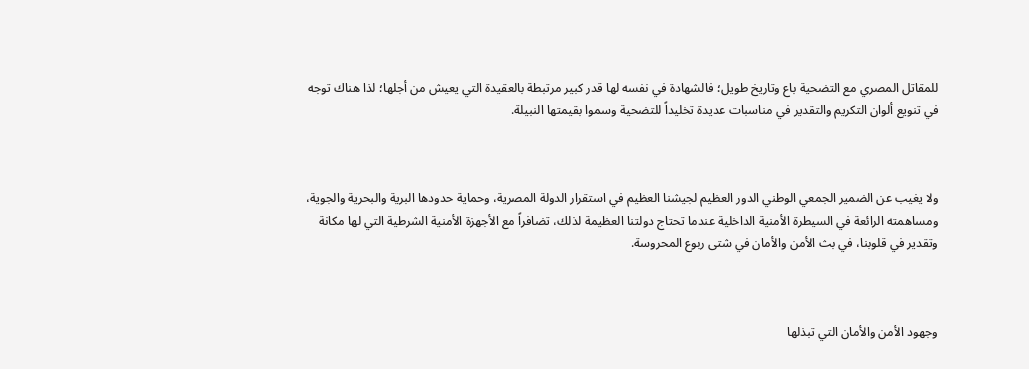للمقاتل المصري مع التضحية باع وتاريخ طويل؛ فالشهادة في نفسه لها قدر كبير مرتبطة بالعقيدة التي يعيش من أجلها؛ لذا هناك توجه في تنويع ألوان التكريم والتقدير في مناسبات عديدة تخليداً للتضحية وسموا بقيمتها النبيلة.



ولا يغيب عن الضمير الجمعي الوطني الدور العظيم لجيشنا العظيم في استقرار الدولة المصرية، وحماية حدودها البرية والبحرية والجوية، ومساهمته الرائعة في السيطرة الأمنية الداخلية عندما تحتاج دولتنا العظيمة لذلك، تضافراً مع الأجهزة الأمنية الشرطية التي لها مكانة وتقدير في قلوبنا، في بث الأمن والأمان في شتى ربوع المحروسة.



وجهود الأمن والأمان التي تبذلها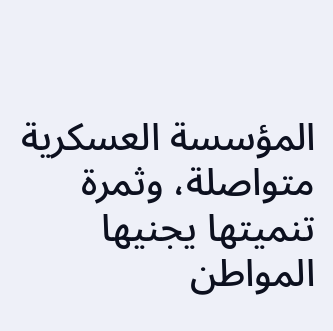المؤسسة العسكرية متواصلة، وثمرة تنميتها يجنيها المواطن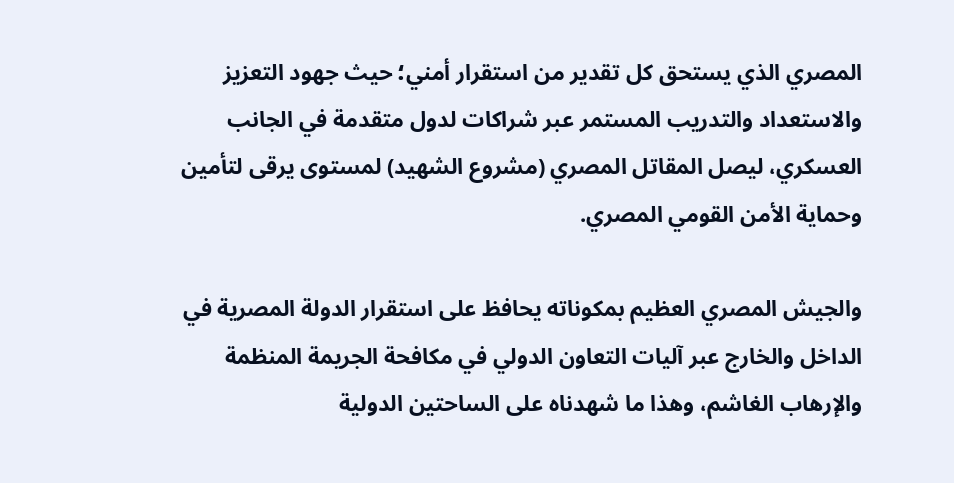المصري الذي يستحق كل تقدير من استقرار أمني؛ حيث جهود التعزيز والاستعداد والتدريب المستمر عبر شراكات لدول متقدمة في الجانب العسكري، ليصل المقاتل المصري (مشروع الشهيد) لمستوى يرقى لتأمين وحماية الأمن القومي المصري.

والجيش المصري العظيم بمكوناته يحافظ على استقرار الدولة المصرية في الداخل والخارج عبر آليات التعاون الدولي في مكافحة الجريمة المنظمة والإرهاب الغاشم، وهذا ما شهدناه على الساحتين الدولية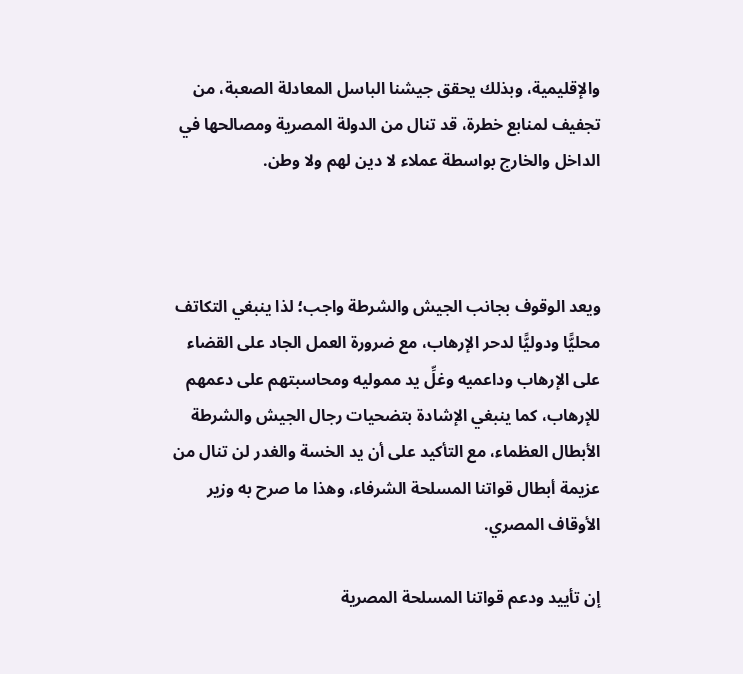والإقليمية، وبذلك يحقق جيشنا الباسل المعادلة الصعبة، من تجفيف لمنابع خطرة، قد تنال من الدولة المصرية ومصالحها في الداخل والخارج بواسطة عملاء لا دين لهم ولا وطن.



ويعد الوقوف بجانب الجيش والشرطة واجب؛ لذا ينبغي التكاتف محليًّا ودوليًّا لدحر الإرهاب، مع ضرورة العمل الجاد على القضاء على الإرهاب وداعميه وغلِّ يد مموليه ومحاسبتهم على دعمهم للإرهاب، كما ينبغي الإشادة بتضحيات رجال الجيش والشرطة الأبطال العظماء، مع التأكيد على أن يد الخسة والغدر لن تنال من عزيمة أبطال قواتنا المسلحة الشرفاء، وهذا ما صرح به وزير الأوقاف المصري.

إن تأييد ودعم قواتنا المسلحة المصرية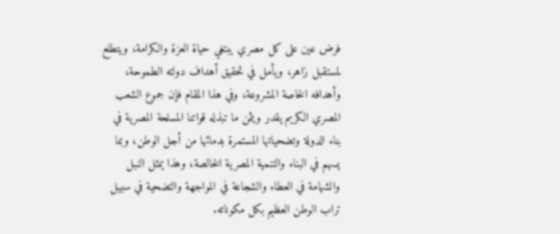فرض عين على كل مصري يبتغي حياة العزة والكرامة، ويتطلع لمستقبل زاهر، ويأمل في تحقيق أهداف دولته الطموحة، وأهدافه الخاصة المشروعة، وفي هذا المقام فإن جموع الشعب المصري الكريم يقدر ويثمن ما تبذله قواتنا المسلحة المصرية في بناء الدولة وتضحياتها المستمرة بدمائها من أجل الوطن، وبما يسهم في البناء والتنمية المصرية الخالصة، وهذا يمثل النبل والشهامة في العطاء والشجاعة في المواجهة والتضحية في سبيل تراب الوطن العظيم بكل مكوناته.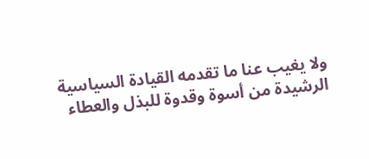ولا يغيب عنا ما تقدمه القيادة السياسية الرشيدة من أسوة وقدوة للبذل والعطاء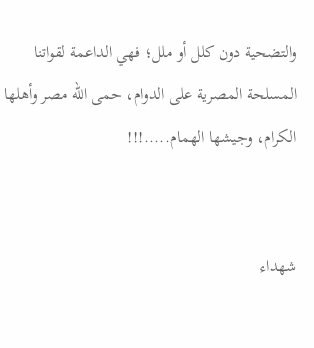والتضحية دون كلل أو ملل؛ فهي الداعمة لقواتنا المسلحة المصرية على الدوام، حمى الله مصر وأهلها الكرام، وجيشها الهمام.....!!!


شهداء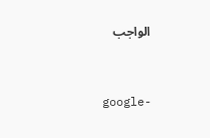الواجب


google-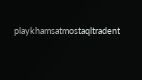playkhamsatmostaqltradent